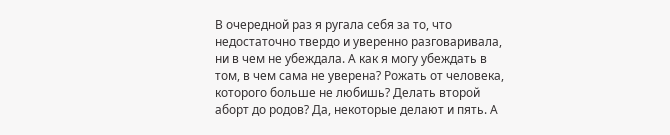В очередной раз я ругала себя за то, что недостаточно твердо и уверенно разговаривала, ни в чем не убеждала. А как я могу убеждать в том, в чем сама не уверена? Рожать от человека, которого больше не любишь? Делать второй аборт до родов? Да, некоторые делают и пять. А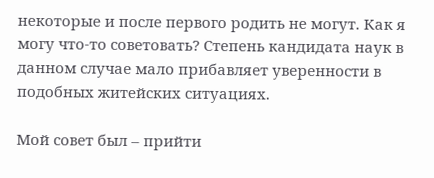некоторые и после первого родить не могут. Как я могу что-то советовать? Степень кандидата наук в данном случае мало прибавляет уверенности в подобных житейских ситуациях.

Мой совет был – прийти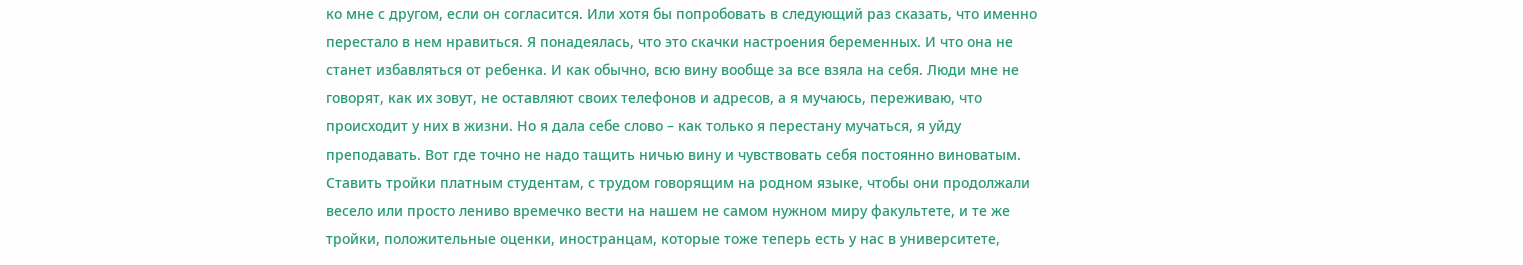ко мне с другом, если он согласится. Или хотя бы попробовать в следующий раз сказать, что именно перестало в нем нравиться. Я понадеялась, что это скачки настроения беременных. И что она не станет избавляться от ребенка. И как обычно, всю вину вообще за все взяла на себя. Люди мне не говорят, как их зовут, не оставляют своих телефонов и адресов, а я мучаюсь, переживаю, что происходит у них в жизни. Но я дала себе слово – как только я перестану мучаться, я уйду преподавать. Вот где точно не надо тащить ничью вину и чувствовать себя постоянно виноватым. Ставить тройки платным студентам, с трудом говорящим на родном языке, чтобы они продолжали весело или просто лениво времечко вести на нашем не самом нужном миру факультете, и те же тройки, положительные оценки, иностранцам, которые тоже теперь есть у нас в университете,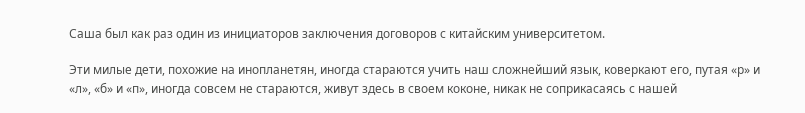Саша был как раз один из инициаторов заключения договоров с китайским университетом.

Эти милые дети, похожие на инопланетян, иногда стараются учить наш сложнейший язык, коверкают его, путая «р» и «л», «б» и «п», иногда совсем не стараются, живут здесь в своем коконе, никак не соприкасаясь с нашей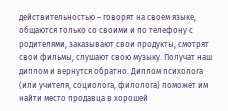действительностью – говорят на своем языке, общаются только со своими и по телефону с родителями, заказывают свои продукты, смотрят свои фильмы, слушают свою музыку. Получат наш диплом и вернутся обратно. Диплом психолога (или учителя, социолога, филолога) поможет им найти место продавца в хорошей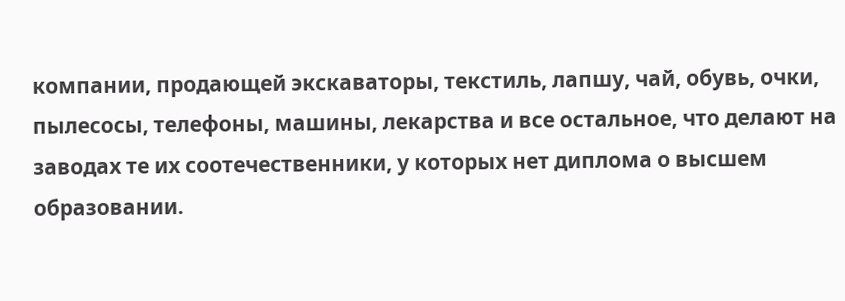компании, продающей экскаваторы, текстиль, лапшу, чай, обувь, очки, пылесосы, телефоны, машины, лекарства и все остальное, что делают на заводах те их соотечественники, у которых нет диплома о высшем образовании.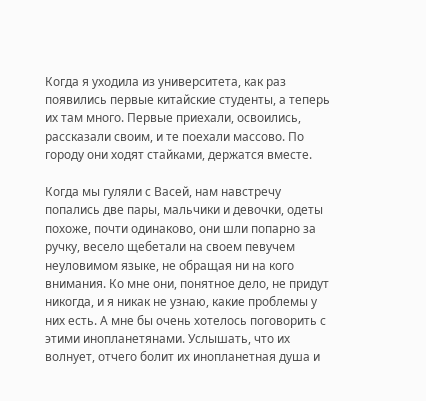Когда я уходила из университета, как раз появились первые китайские студенты, а теперь их там много. Первые приехали, освоились, рассказали своим, и те поехали массово. По городу они ходят стайками, держатся вместе.

Когда мы гуляли с Васей, нам навстречу попались две пары, мальчики и девочки, одеты похоже, почти одинаково, они шли попарно за ручку, весело щебетали на своем певучем неуловимом языке, не обращая ни на кого внимания. Ко мне они, понятное дело, не придут никогда, и я никак не узнаю, какие проблемы у них есть. А мне бы очень хотелось поговорить с этими инопланетянами. Услышать, что их волнует, отчего болит их инопланетная душа и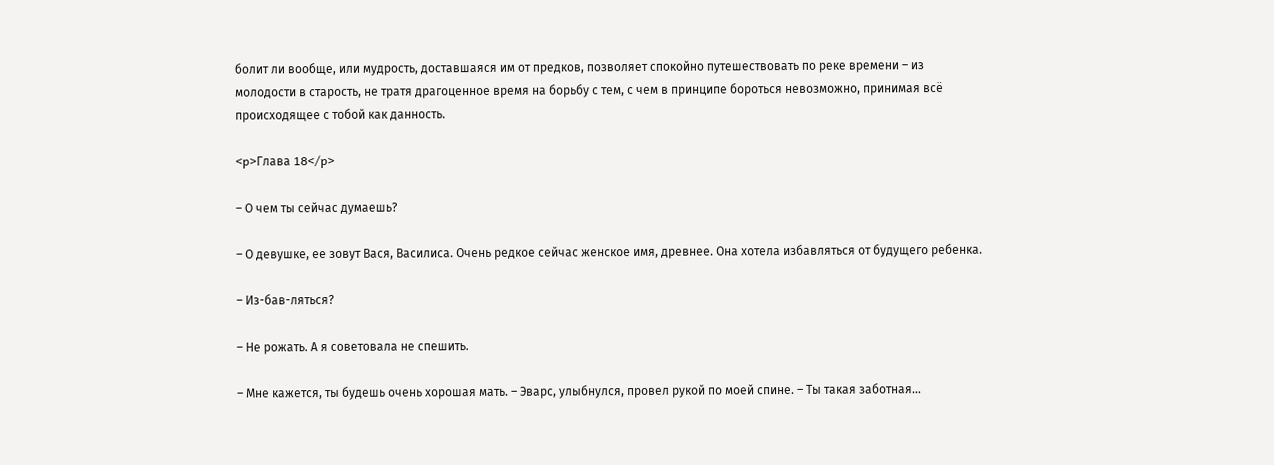болит ли вообще, или мудрость, доставшаяся им от предков, позволяет спокойно путешествовать по реке времени – из молодости в старость, не тратя драгоценное время на борьбу с тем, с чем в принципе бороться невозможно, принимая всё происходящее с тобой как данность.

<p>Глава 18</p>

– О чем ты сейчас думаешь?

– О девушке, ее зовут Вася, Василиса. Очень редкое сейчас женское имя, древнее. Она хотела избавляться от будущего ребенка.

– Из-бав-ляться?

– Не рожать. А я советовала не спешить.

– Мне кажется, ты будешь очень хорошая мать. – Эварс, улыбнулся, провел рукой по моей спине. – Ты такая заботная…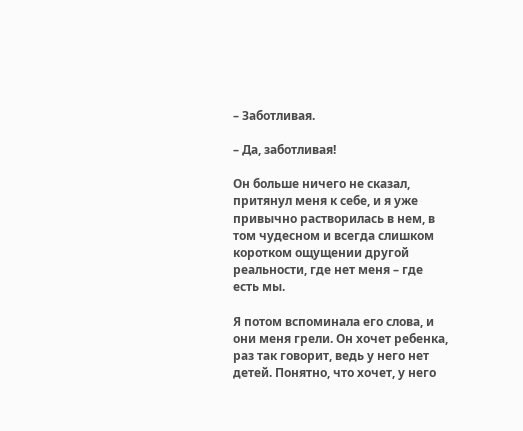– Заботливая.

– Да, заботливая!

Он больше ничего не сказал, притянул меня к себе, и я уже привычно растворилась в нем, в том чудесном и всегда слишком коротком ощущении другой реальности, где нет меня – где есть мы.

Я потом вспоминала его слова, и они меня грели. Он хочет ребенка, раз так говорит, ведь у него нет детей. Понятно, что хочет, у него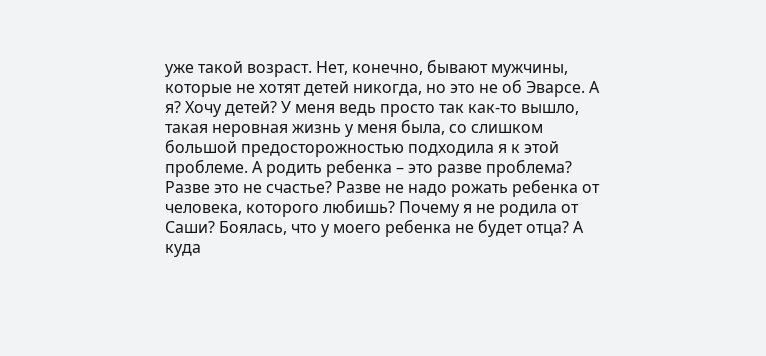уже такой возраст. Нет, конечно, бывают мужчины, которые не хотят детей никогда, но это не об Эварсе. А я? Хочу детей? У меня ведь просто так как-то вышло, такая неровная жизнь у меня была, со слишком большой предосторожностью подходила я к этой проблеме. А родить ребенка – это разве проблема? Разве это не счастье? Разве не надо рожать ребенка от человека, которого любишь? Почему я не родила от Саши? Боялась, что у моего ребенка не будет отца? А куда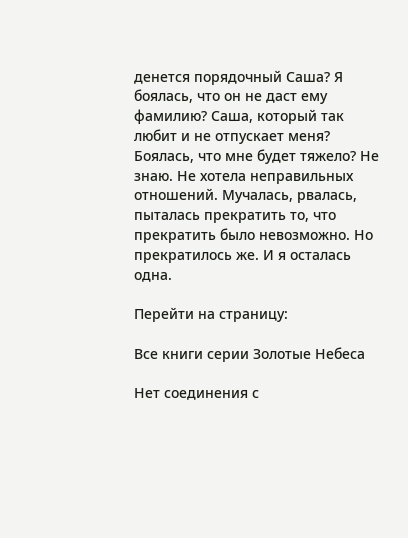денется порядочный Саша? Я боялась, что он не даст ему фамилию? Саша, который так любит и не отпускает меня? Боялась, что мне будет тяжело? Не знаю. Не хотела неправильных отношений. Мучалась, рвалась, пыталась прекратить то, что прекратить было невозможно. Но прекратилось же. И я осталась одна.

Перейти на страницу:

Все книги серии Золотые Небеса

Нет соединения с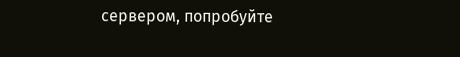сервером, попробуйте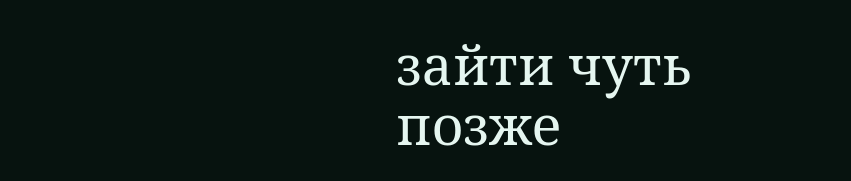зайти чуть позже